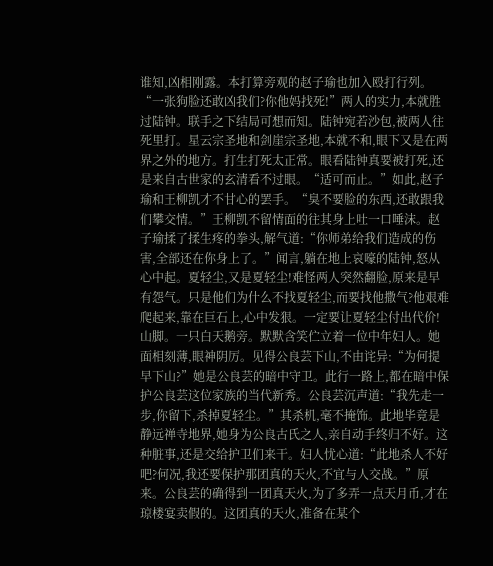谁知,凶相刚露。本打算旁观的赵子瑜也加入殴打行列。“一张狗脸还敢凶我们?你他妈找死!”两人的实力,本就胜过陆钟。联手之下结局可想而知。陆钟宛若沙包,被两人往死里打。星云宗圣地和剑崖宗圣地,本就不和,眼下又是在两界之外的地方。打生打死太正常。眼看陆钟真要被打死,还是来自古世家的玄清看不过眼。“适可而止。”如此,赵子瑜和王柳凯才不甘心的罢手。“臭不要脸的东西,还敢跟我们攀交情。”王柳凯不留情面的往其身上吐一口唾沫。赵子瑜揉了揉生疼的拳头,解气道:“你师弟给我们造成的伤害,全部还在你身上了。”闻言,躺在地上哀嚎的陆钟,怒从心中起。夏轻尘,又是夏轻尘!难怪两人突然翻脸,原来是早有怨气。只是他们为什么不找夏轻尘,而要找他撒气?他艰难爬起来,靠在巨石上,心中发狠。一定要让夏轻尘付出代价!山脚。一只白天鹅旁。默默含笑伫立着一位中年妇人。她面相刻薄,眼神阴厉。见得公良芸下山,不由诧异:“为何提早下山?”她是公良芸的暗中守卫。此行一路上,都在暗中保护公良芸这位家族的当代新秀。公良芸沉声道:“我先走一步,你留下,杀掉夏轻尘。”其杀机,毫不掩饰。此地毕竟是静远禅寺地界,她身为公良古氏之人,亲自动手终归不好。这种脏事,还是交给护卫们来干。妇人忧心道:“此地杀人不好吧?何况,我还要保护那团真的天火,不宜与人交战。”原来。公良芸的确得到一团真天火,为了多弄一点天月币,才在琼楼宴卖假的。这团真的天火,准备在某个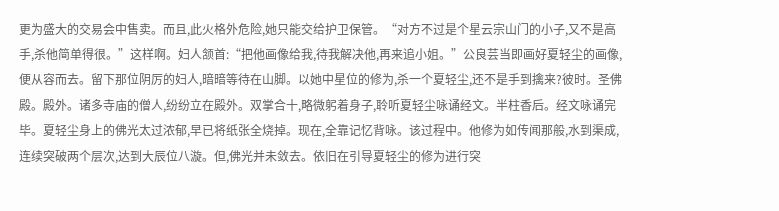更为盛大的交易会中售卖。而且,此火格外危险,她只能交给护卫保管。“对方不过是个星云宗山门的小子,又不是高手,杀他简单得很。”这样啊。妇人颔首:“把他画像给我,待我解决他,再来追小姐。”公良芸当即画好夏轻尘的画像,便从容而去。留下那位阴厉的妇人,暗暗等待在山脚。以她中星位的修为,杀一个夏轻尘,还不是手到擒来?彼时。圣佛殿。殿外。诸多寺庙的僧人,纷纷立在殿外。双掌合十,略微躬着身子,聆听夏轻尘咏诵经文。半柱香后。经文咏诵完毕。夏轻尘身上的佛光太过浓郁,早已将纸张全烧掉。现在,全靠记忆背咏。该过程中。他修为如传闻那般,水到渠成,连续突破两个层次,达到大辰位八漩。但,佛光并未敛去。依旧在引导夏轻尘的修为进行突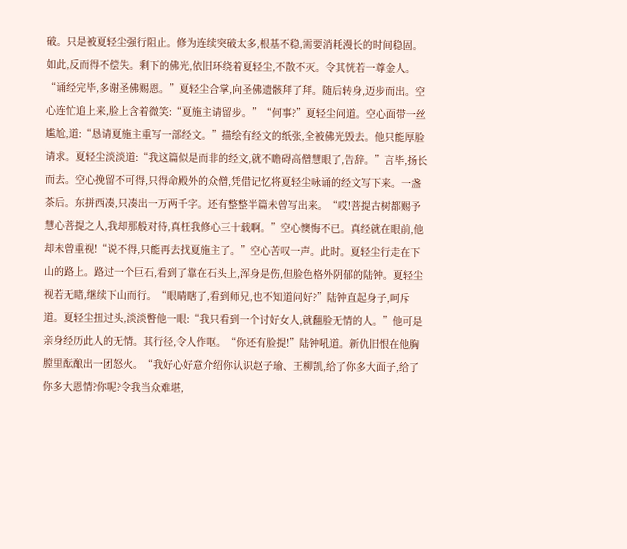破。只是被夏轻尘强行阻止。修为连续突破太多,根基不稳,需要消耗漫长的时间稳固。如此,反而得不偿失。剩下的佛光,依旧环绕着夏轻尘,不散不灭。令其恍若一尊金人。“诵经完毕,多谢圣佛赐恩。”夏轻尘合掌,向圣佛遗骸拜了拜。随后转身,迈步而出。空心连忙追上来,脸上含着微笑:“夏施主请留步。”“何事?”夏轻尘问道。空心面带一丝尴尬,道:“恳请夏施主重写一部经文。”描绘有经文的纸张,全被佛光毁去。他只能厚脸请求。夏轻尘淡淡道:“我这篇似是而非的经文,就不瞻碍高僧慧眼了,告辞。”言毕,扬长而去。空心挽留不可得,只得命殿外的众僧,凭借记忆将夏轻尘咏诵的经文写下来。一盏茶后。东拼西凑,只凑出一万两千字。还有整整半篇未曾写出来。“哎!菩提古树都赐予慧心菩提之人,我却那般对待,真枉我修心三十载啊。”空心懊悔不已。真经就在眼前,他却未曾重视!“说不得,只能再去找夏施主了。”空心苦叹一声。此时。夏轻尘行走在下山的路上。路过一个巨石,看到了靠在石头上,浑身是伤,但脸色格外阴郁的陆钟。夏轻尘视若无睹,继续下山而行。“眼睛瞎了,看到师兄,也不知道问好?”陆钟直起身子,呵斥道。夏轻尘扭过头,淡淡瞥他一眼:“我只看到一个讨好女人,就翻脸无情的人。”他可是亲身经历此人的无情。其行径,令人作呕。“你还有脸提!”陆钟吼道。新仇旧恨在他胸膛里酝酿出一团怒火。“我好心好意介绍你认识赵子瑜、王柳凯,给了你多大面子,给了你多大恩情?你呢?令我当众难堪,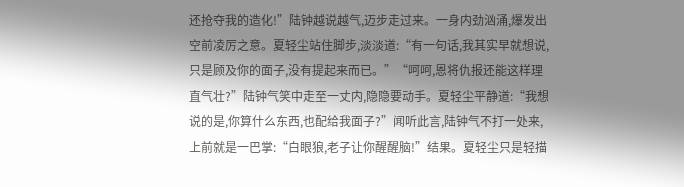还抢夺我的造化!”陆钟越说越气,迈步走过来。一身内劲汹涌,爆发出空前凌厉之意。夏轻尘站住脚步,淡淡道:“有一句话,我其实早就想说,只是顾及你的面子,没有提起来而已。”“呵呵,恩将仇报还能这样理直气壮?”陆钟气笑中走至一丈内,隐隐要动手。夏轻尘平静道:“我想说的是,你算什么东西,也配给我面子?”闻听此言,陆钟气不打一处来,上前就是一巴掌:“白眼狼,老子让你醒醒脑!”结果。夏轻尘只是轻描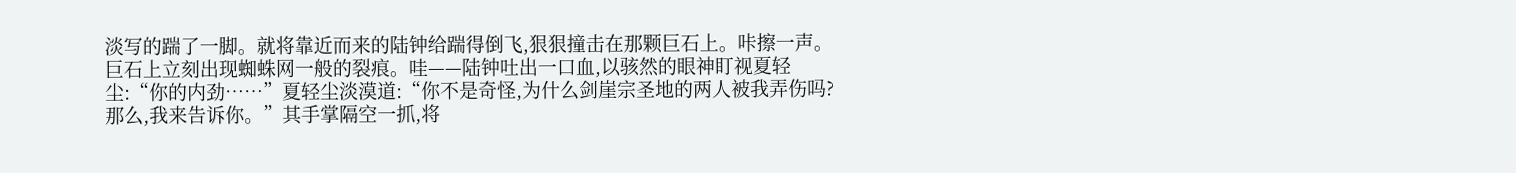淡写的踹了一脚。就将靠近而来的陆钟给踹得倒飞,狠狠撞击在那颗巨石上。咔擦一声。巨石上立刻出现蜘蛛网一般的裂痕。哇——陆钟吐出一口血,以骇然的眼神盯视夏轻尘:“你的内劲……”夏轻尘淡漠道:“你不是奇怪,为什么剑崖宗圣地的两人被我弄伤吗?那么,我来告诉你。”其手掌隔空一抓,将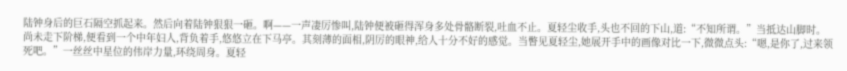陆钟身后的巨石隔空抓起来。然后向着陆钟狠狠一砸。啊——一声凄厉惨叫,陆钟便被砸得浑身多处骨骼断裂,吐血不止。夏轻尘收手,头也不回的下山,道:“不知所谓。”当抵达山脚时。尚未走下阶梯,便看到一个中年妇人,背负着手,悠悠立在下马亭。其刻薄的面相,阴厉的眼神,给人十分不好的感觉。当瞥见夏轻尘,她展开手中的画像对比一下,微微点头:“嗯,是你了,过来领死吧。”一丝丝中星位的伟岸力量,环绕周身。夏轻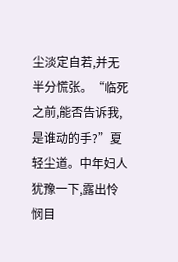尘淡定自若,并无半分慌张。“临死之前,能否告诉我,是谁动的手?”夏轻尘道。中年妇人犹豫一下,露出怜悯目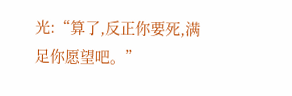光:“算了,反正你要死,满足你愿望吧。”